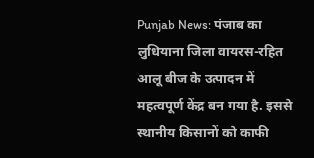Punjab News: पंजाब का लुधियाना जिला वायरस-रहित आलू बीज के उत्पादन में महत्वपूर्ण केंद्र बन गया है. इससे स्थानीय किसानों को काफी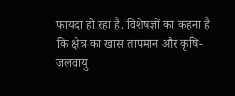फायदा हो रहा है. विशेषज्ञों का कहना है कि क्षेत्र का खास तापमान और कृषि-जलवायु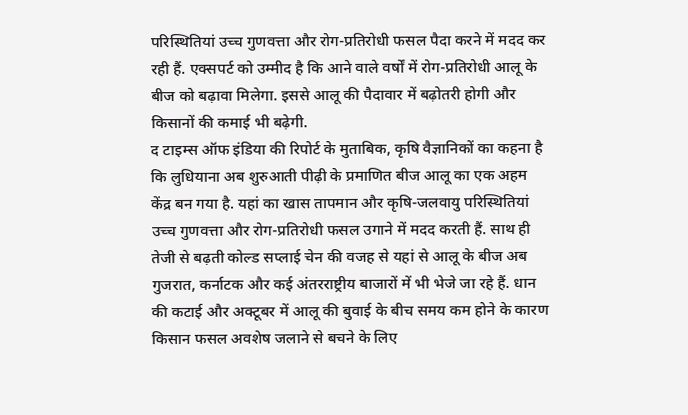परिस्थितियां उच्च गुणवत्ता और रोग-प्रतिरोधी फसल पैदा करने में मदद कर रही हैं. एक्सपर्ट को उम्मीद है कि आने वाले वर्षों में रोग-प्रतिरोधी आलू के बीज को बढ़ावा मिलेगा. इससे आलू की पैदावार में बढ़ोतरी होगी और किसानों की कमाई भी बढ़ेगी.
द टाइम्स ऑफ इंडिया की रिपोर्ट के मुताबिक, कृषि वैज्ञानिकों का कहना है कि लुधियाना अब शुरुआती पीढ़ी के प्रमाणित बीज आलू का एक अहम केंद्र बन गया है. यहां का खास तापमान और कृषि-जलवायु परिस्थितियां उच्च गुणवत्ता और रोग-प्रतिरोधी फसल उगाने में मदद करती हैं. साथ ही तेजी से बढ़ती कोल्ड सप्लाई चेन की वजह से यहां से आलू के बीज अब गुजरात, कर्नाटक और कई अंतरराष्ट्रीय बाजारों में भी भेजे जा रहे हैं. धान की कटाई और अक्टूबर में आलू की बुवाई के बीच समय कम होने के कारण किसान फसल अवशेष जलाने से बचने के लिए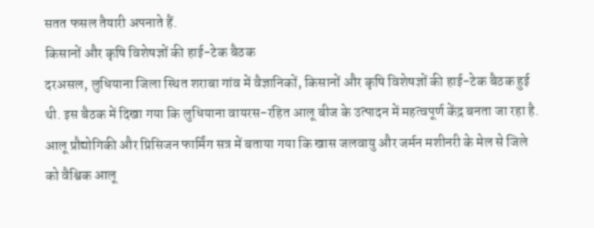सतत फसल तैयारी अपनाते हैं.
किसानों और कृषि विशेषज्ञों की हाई-टेक बैठक
दरअसल, लुधियाना जिला स्थित शराबा गांव में वैज्ञानिकों, किसानों और कृषि विशेषज्ञों की हाई-टेक बैठक हुई थी. इस बैठक में दिखा गया कि लुधियाना वायरस-रहित आलू बीज के उत्पादन में महत्वपूर्ण केंद्र बनता जा रहा है. आलू प्रौद्योगिकी और प्रिसिजन फार्मिंग सत्र में बताया गया कि खास जलवायु और जर्मन मशीनरी के मेल से जिले को वैश्विक आलू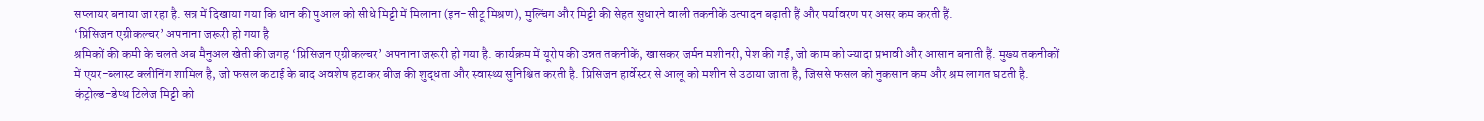सप्लायर बनाया जा रहा है. सत्र में दिखाया गया कि धान की पुआल को सीधे मिट्टी में मिलाना (इन-सीटू मिश्रण), मुल्चिंग और मिट्टी की सेहत सुधारने वाली तकनीकें उत्पादन बढ़ाती हैं और पर्यावरण पर असर कम करती हैं.
‘प्रिसिजन एग्रीकल्चर’ अपनाना जरूरी हो गया है
श्रमिकों की कमी के चलते अब मैनुअल खेती की जगह ‘प्रिसिजन एग्रीकल्चर’ अपनाना जरूरी हो गया है. कार्यक्रम में यूरोप की उन्नत तकनीकें, खासकर जर्मन मशीनरी, पेश की गईं, जो काम को ज्यादा प्रभावी और आसान बनाती हैं. मुख्य तकनीकों में एयर-ब्लास्ट क्लीनिंग शामिल है, जो फसल कटाई के बाद अवशेष हटाकर बीज की शुद्धता और स्वास्थ्य सुनिश्चित करती है. प्रिसिजन हार्वेस्टर से आलू को मशीन से उठाया जाता है, जिससे फसल को नुकसान कम और श्रम लागत घटती है. कंट्रोल्ड-डेप्थ टिलेज मिट्टी को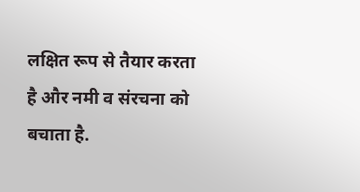लक्षित रूप से तैयार करता है और नमी व संरचना को बचाता है.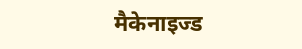मैकेनाइज्ड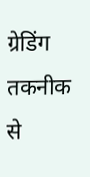ग्रेडिंग तकनीक से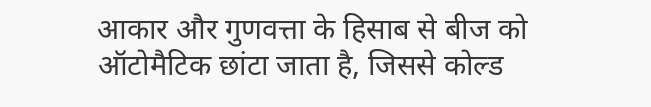आकार और गुणवत्ता के हिसाब से बीज को ऑटोमैटिक छांटा जाता है, जिससे कोल्ड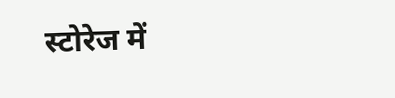स्टोरेज में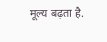मूल्य बढ़ता है.